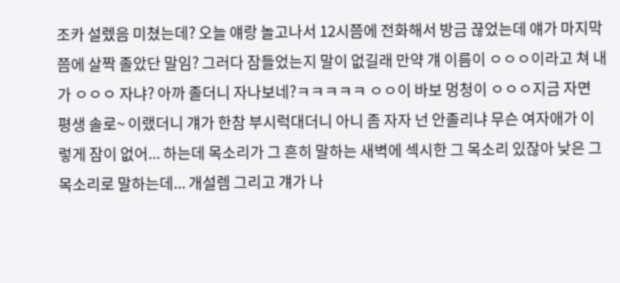조카 설렜음 미쳤는데? 오늘 얘랑 놀고나서 12시쯤에 전화해서 방금 끊었는데 얘가 마지막쯤에 살짝 졸았단 말임? 그러다 잠들었는지 말이 없길래 만약 걔 이름이 ㅇㅇㅇ이라고 쳐 내가 ㅇㅇㅇ 자냐? 아까 졸더니 자나보네?ㅋㅋㅋㅋㅋ ㅇㅇ이 바보 멍청이 ㅇㅇㅇ지금 자면 평생 솔로~ 이랬더니 걔가 한참 부시럭대더니 아니 좀 자자 넌 안졸리냐 무슨 여자애가 이렇게 잠이 없어... 하는데 목소리가 그 흔히 말하는 새벽에 섹시한 그 목소리 있잖아 낮은 그 목소리로 말하는데... 개설렘 그리고 걔가 나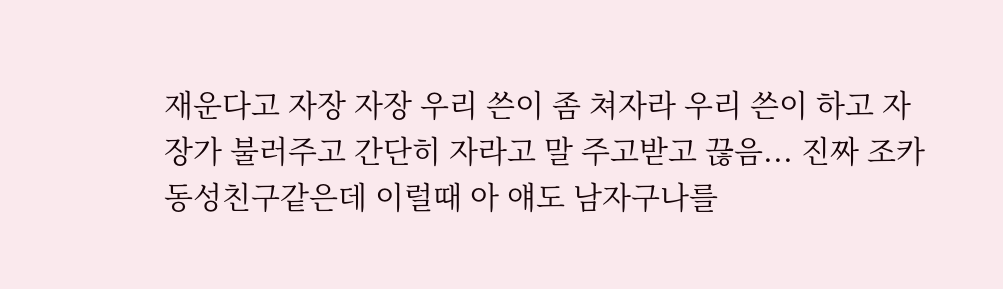재운다고 자장 자장 우리 쓴이 좀 쳐자라 우리 쓴이 하고 자장가 불러주고 간단히 자라고 말 주고받고 끊음... 진짜 조카 동성친구같은데 이럴때 아 얘도 남자구나를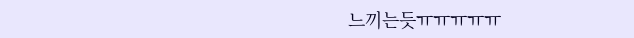느끼는듯ㅠㅠㅠㅠㅠ